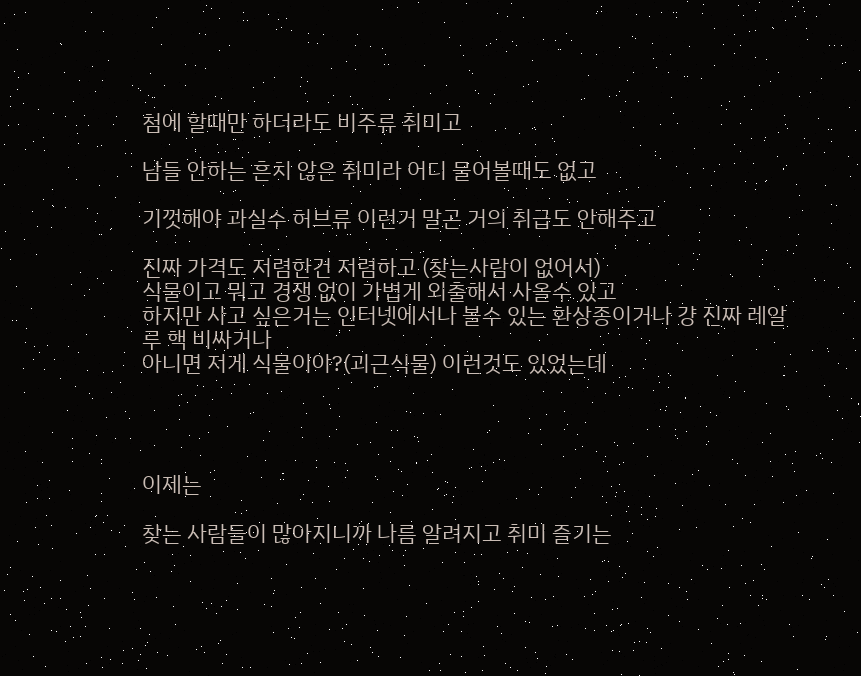첨에 할때만 하더라도 비주류 취미고

남들 안하는 흔치 않은 취미라 어디 물어볼때도 없고

기껏해야 과실수 허브류 이런거 말곤 거의 취급도 안해주고

진짜 가격도 저렴한건 저렴하고 (찾는사람이 없어서)
식물이고 뭐고 경쟁 없이 가볍게 외출해서 사올수 있고
하지만 사고 싶은거는 인터넷에서나 볼수 있는 환상종이거나 걍 진짜 레알루 핵 비싸거나
아니면 저게 식물이야?(괴근식물) 이런것도 있었는데




이제는

찾는 사람들이 많아지니까 나름 알려지고 취미 즐기는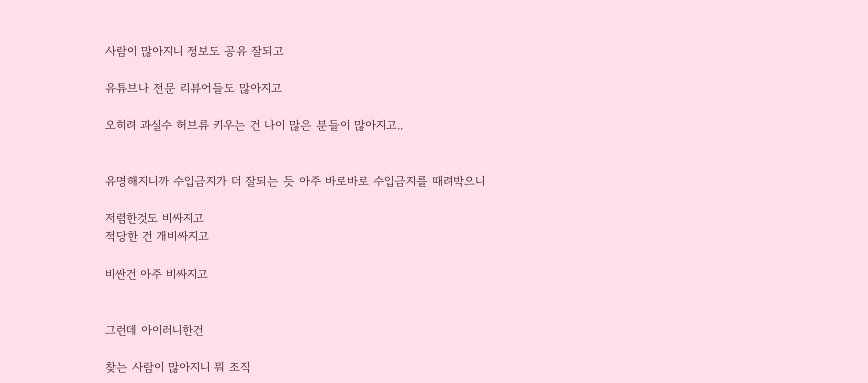사람이 많아지니 정보도 공유 잘되고

유튜브나 전문 리뷰어들도 많아지고

오히려 과실수 허브류 키우는 건 나이 많은 분들이 많아지고..


유명해지니까 수입금지가 더 잘되는 듯 아주 바로바로 수입금지를 때려박으니

저렴한것도 비싸지고
적당한 건 개비싸지고

비싼건 아주 비싸지고


그런데 아이러니한건

찾는 사람이 많아지니 뭐 조직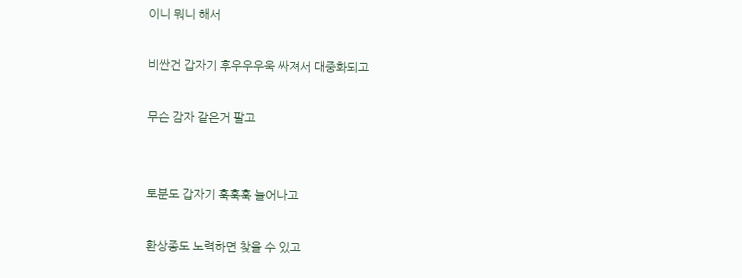이니 뭐니 해서

비싼건 갑자기 후우우우욱 싸져서 대중화되고

무슨 감자 같은거 팔고


토분도 갑자기 훅훅훅 늘어나고

환상종도 노력하면 찾을 수 있고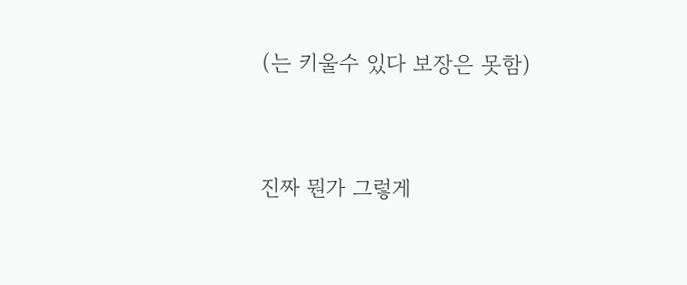(는 키울수 있다 보장은 못함)


진짜 뭔가 그렇게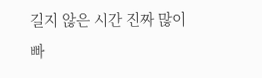길지 않은 시간 진짜 많이 빠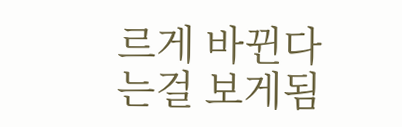르게 바뀐다는걸 보게됨